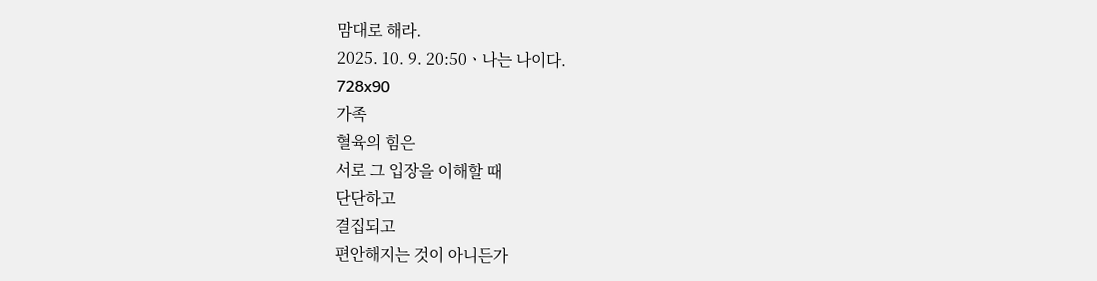맘대로 해라.
2025. 10. 9. 20:50ㆍ나는 나이다.
728x90
가족
혈육의 힘은
서로 그 입장을 이해할 때
단단하고
결집되고
편안해지는 것이 아니든가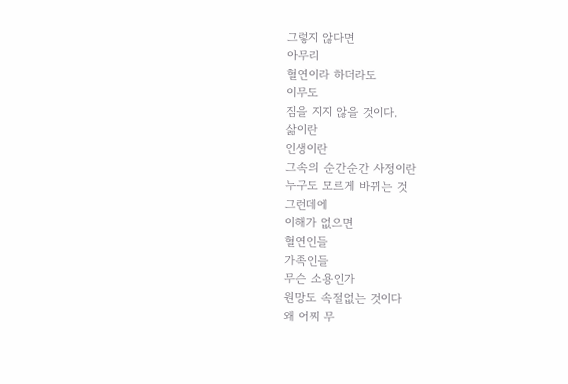그렇지 않다면
아무리
혈연이라 하더라도
이무도
짐을 지지 않을 것이다.
삶이란
인생이란
그속의 순간순간 사정이란
누구도 모르게 바뀌는 것
그런데에
이해가 없으면
혈연인들
가족인들
무슨 소용인가
원망도 속절없는 것이다
왜 어찌 무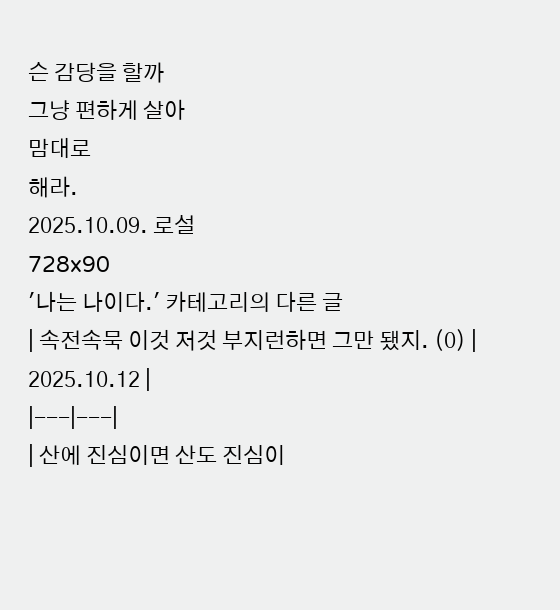슨 감당을 할까
그냥 편하게 살아
맘대로
해라.
2025.10.09. 로설
728x90
'나는 나이다.' 카테고리의 다른 글
| 속전속묵 이것 저것 부지런하면 그만 됐지. (0) | 2025.10.12 |
|---|---|
| 산에 진심이면 산도 진심이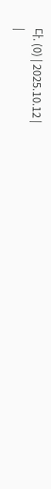다. (0) | 2025.10.12 |
|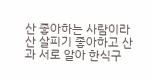산 좋아하는 사람이라 산 살피기 좋아하고 산과 서로 알아 한식구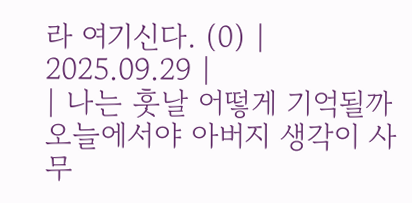라 여기신다. (0) | 2025.09.29 |
| 나는 훗날 어떻게 기억될까 오늘에서야 아버지 생각이 사무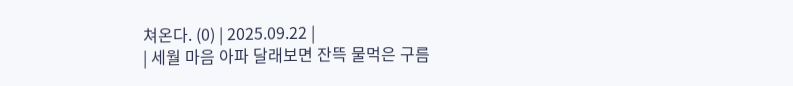쳐온다. (0) | 2025.09.22 |
| 세월 마음 아파 달래보면 잔뜩 물먹은 구름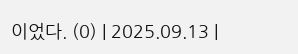이었다. (0) | 2025.09.13 |